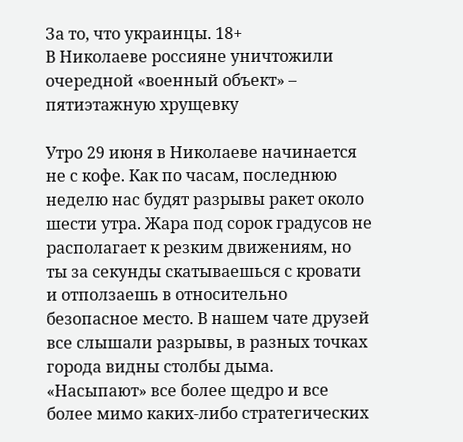За то, что украинцы. 18+
В Николаеве россияне уничтожили очередной «военный объект» – пятиэтажную хрущевку

Утро 29 июня в Николаеве начинается не с кофе. Как по часам, последнюю неделю нас будят разрывы ракет около шести утра. Жара под сорок градусов не располагает к резким движениям, но ты за секунды скатываешься с кровати и отползаешь в относительно безопасное место. В нашем чате друзей все слышали разрывы, в разных точках города видны столбы дыма. «Насыпают» все более щедро и все более мимо каких-либо стратегических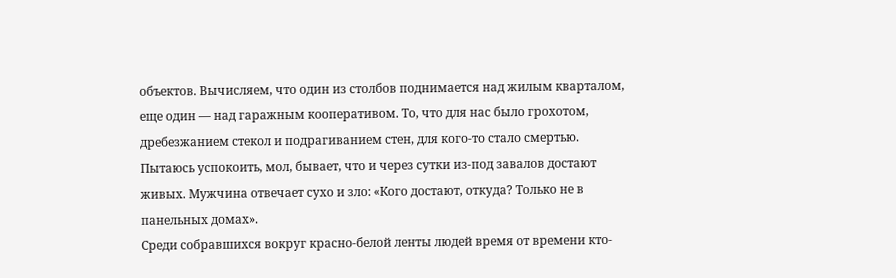объектов. Вычисляем, что один из столбов поднимается над жилым кварталом, еще один — над гаражным кооперативом. То, что для нас было грохотом, дребезжанием стекол и подрагиванием стен, для кого-то стало смертью.
Пытаюсь успокоить, мол, бывает, что и через сутки из-под завалов достают живых. Мужчина отвечает сухо и зло: «Кого достают, откуда? Только не в панельных домах».
Среди собравшихся вокруг красно-белой ленты людей время от времени кто-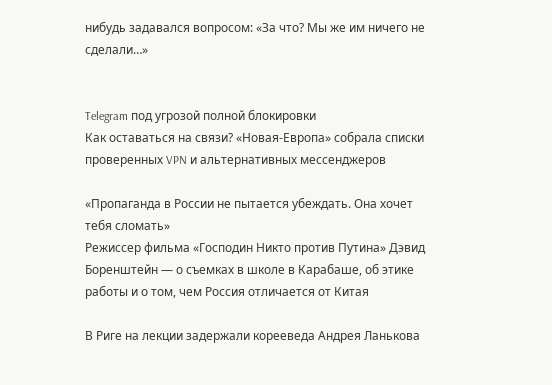нибудь задавался вопросом: «За что? Мы же им ничего не сделали…»


Telegram под угрозой полной блокировки
Как оставаться на связи? «Новая-Европа» собрала списки проверенных VPN и альтернативных мессенджеров

«Пропаганда в России не пытается убеждать. Она хочет тебя сломать»
Режиссер фильма «Господин Никто против Путина» Дэвид Боренштейн — о съемках в школе в Карабаше, об этике работы и о том, чем Россия отличается от Китая

В Риге на лекции задержали корееведа Андрея Ланькова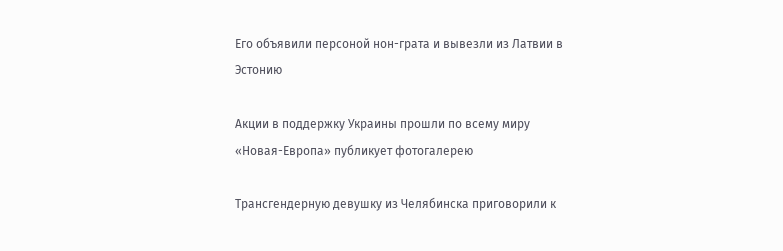Его объявили персоной нон-грата и вывезли из Латвии в Эстонию

Акции в поддержку Украины прошли по всему миру
«Новая-Европа» публикует фотогалерею

Трансгендерную девушку из Челябинска приговорили к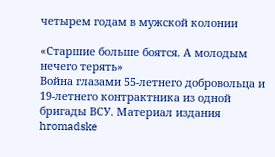четырем годам в мужской колонии

«Старшие больше боятся. А молодым нечего терять»
Война глазами 55-летнего добровольца и 19-летнего контрактника из одной бригады ВСУ. Материал издания hromadske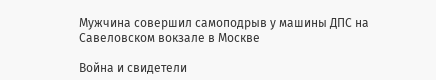Мужчина совершил самоподрыв у машины ДПС на Савеловском вокзале в Москве

Война и свидетели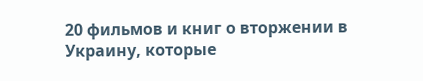20 фильмов и книг о вторжении в Украину, которые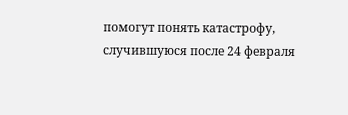помогут понять катастрофу, случившуюся после 24 февраля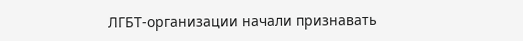ЛГБТ-организации начали признавать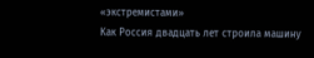«экстремистами»
Как Россия двадцать лет строила машину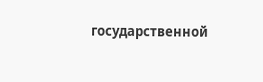государственной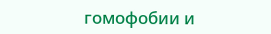гомофобии и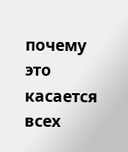почему это касается всех